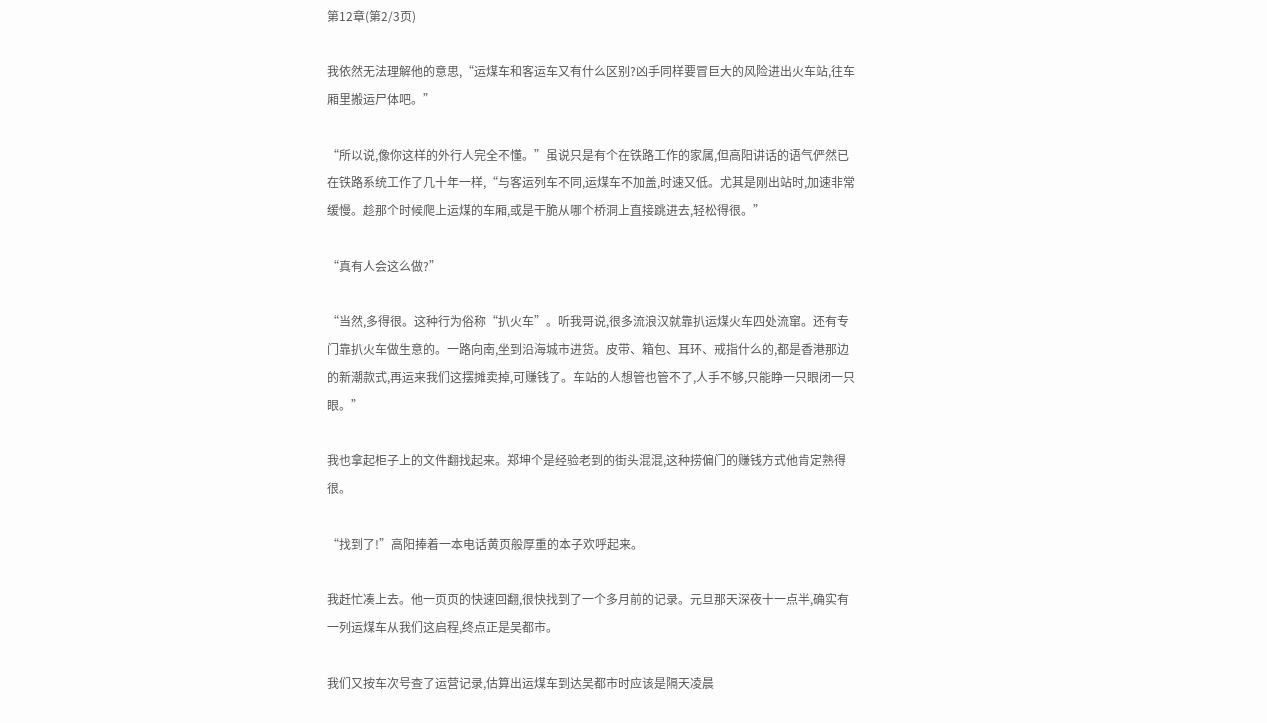第12章(第2/3页)

我依然无法理解他的意思,“运煤车和客运车又有什么区别?凶手同样要冒巨大的风险进出火车站,往车厢里搬运尸体吧。”

“所以说,像你这样的外行人完全不懂。”虽说只是有个在铁路工作的家属,但高阳讲话的语气俨然已在铁路系统工作了几十年一样,“与客运列车不同,运煤车不加盖,时速又低。尤其是刚出站时,加速非常缓慢。趁那个时候爬上运煤的车厢,或是干脆从哪个桥洞上直接跳进去,轻松得很。”

“真有人会这么做?”

“当然,多得很。这种行为俗称“扒火车”。听我哥说,很多流浪汉就靠扒运煤火车四处流窜。还有专门靠扒火车做生意的。一路向南,坐到沿海城市进货。皮带、箱包、耳环、戒指什么的,都是香港那边的新潮款式,再运来我们这摆摊卖掉,可赚钱了。车站的人想管也管不了,人手不够,只能睁一只眼闭一只眼。”

我也拿起柜子上的文件翻找起来。郑坤个是经验老到的街头混混,这种捞偏门的赚钱方式他肯定熟得很。

“找到了!”高阳捧着一本电话黄页般厚重的本子欢呼起来。

我赶忙凑上去。他一页页的快速回翻,很快找到了一个多月前的记录。元旦那天深夜十一点半,确实有一列运煤车从我们这启程,终点正是吴都市。

我们又按车次号查了运营记录,估算出运煤车到达吴都市时应该是隔天凌晨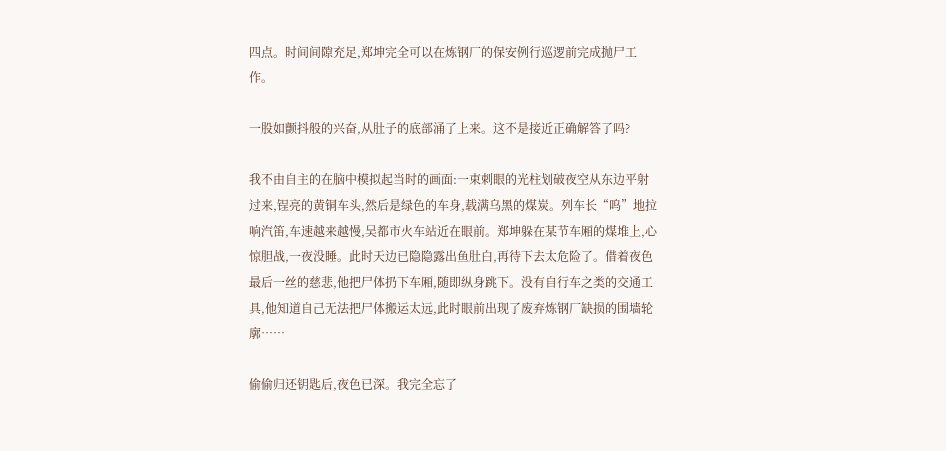四点。时间间隙充足,郑坤完全可以在炼钢厂的保安例行巡逻前完成抛尸工作。

一股如颤抖般的兴奋,从肚子的底部涌了上来。这不是接近正确解答了吗?

我不由自主的在脑中模拟起当时的画面:一束刺眼的光柱划破夜空从东边平射过来,锃亮的黄铜车头,然后是绿色的车身,载满乌黑的煤炭。列车长“呜”地拉响汽笛,车速越来越慢,吴都市火车站近在眼前。郑坤躲在某节车厢的煤堆上,心惊胆战,一夜没睡。此时天边已隐隐露出鱼肚白,再待下去太危险了。借着夜色最后一丝的慈悲,他把尸体扔下车厢,随即纵身跳下。没有自行车之类的交通工具,他知道自己无法把尸体搬运太远,此时眼前出现了废弃炼钢厂缺损的围墙轮廓……

偷偷归还钥匙后,夜色已深。我完全忘了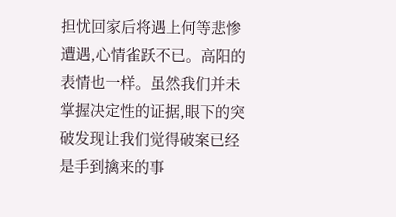担忧回家后将遇上何等悲惨遭遇,心情雀跃不已。高阳的表情也一样。虽然我们并未掌握决定性的证据,眼下的突破发现让我们觉得破案已经是手到擒来的事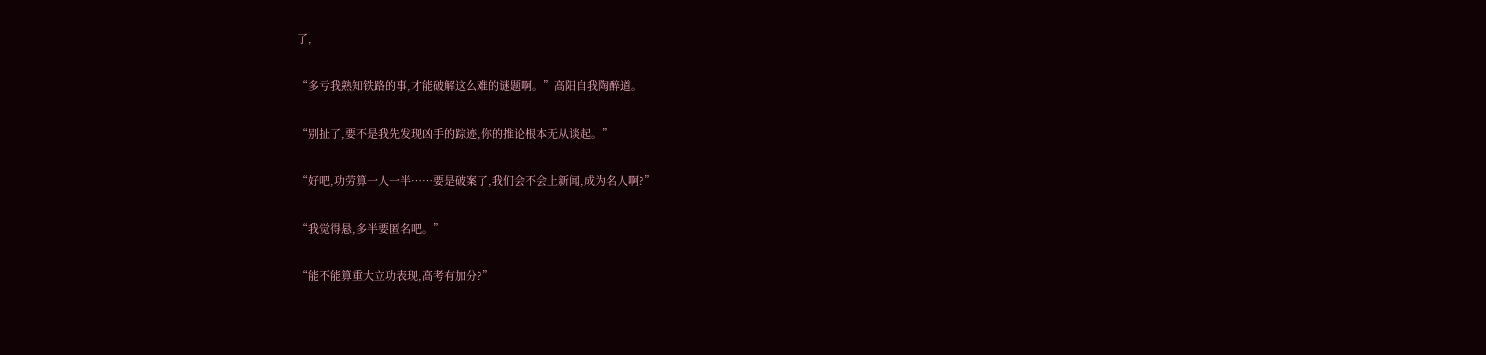了,

“多亏我熟知铁路的事,才能破解这么难的谜题啊。”高阳自我陶醉道。

“别扯了,要不是我先发现凶手的踪迹,你的推论根本无从谈起。”

“好吧,功劳算一人一半……要是破案了,我们会不会上新闻,成为名人啊?”

“我觉得悬,多半要匿名吧。”

“能不能算重大立功表现,高考有加分?”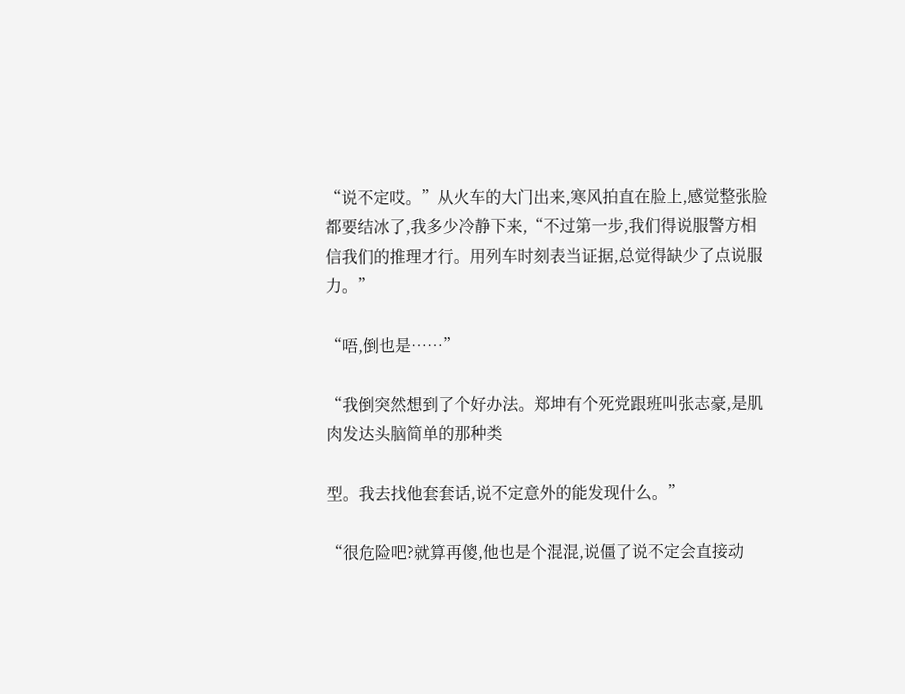“说不定哎。”从火车的大门出来,寒风拍直在脸上,感觉整张脸都要结冰了,我多少冷静下来,“不过第一步,我们得说服警方相信我们的推理才行。用列车时刻表当证据,总觉得缺少了点说服力。”

“唔,倒也是……”

“我倒突然想到了个好办法。郑坤有个死党跟班叫张志豪,是肌肉发达头脑简单的那种类

型。我去找他套套话,说不定意外的能发现什么。”

“很危险吧?就算再傻,他也是个混混,说僵了说不定会直接动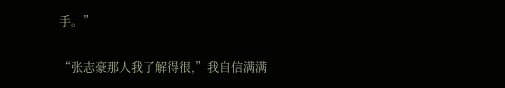手。”

“张志豪那人我了解得很,”我自信满满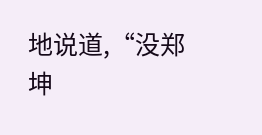地说道,“没郑坤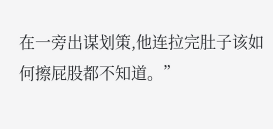在一旁出谋划策,他连拉完肚子该如何擦屁股都不知道。”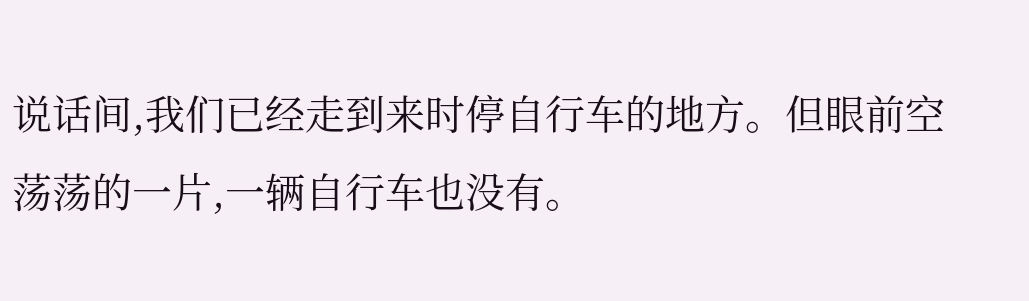说话间,我们已经走到来时停自行车的地方。但眼前空荡荡的一片,一辆自行车也没有。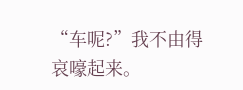“车呢?”我不由得哀嚎起来。